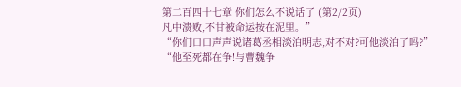第二百四十七章 你们怎么不说话了 (第2/2页)
凡中溃败,不甘被命运按在泥里。”
“你们口口声声说诸葛丞相淡泊明志,对不对?可他淡泊了吗?”
“他至死都在争!与曹魏争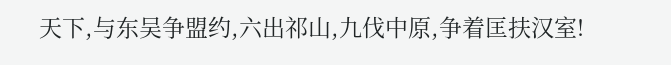天下,与东吴争盟约,六出祁山,九伐中原,争着匡扶汉室!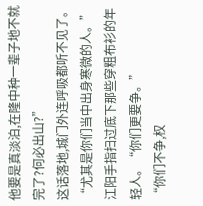他要是真淡泊,在隆中种一辈子地不就完了?何必出山?”
这话落地,城门外连呼吸都听不见了。
“尤其是你们当中出身寒微的人。”
江阳手指扫过底下那些穿粗布衫的年轻人。“你们更要争。”
“你们不争,权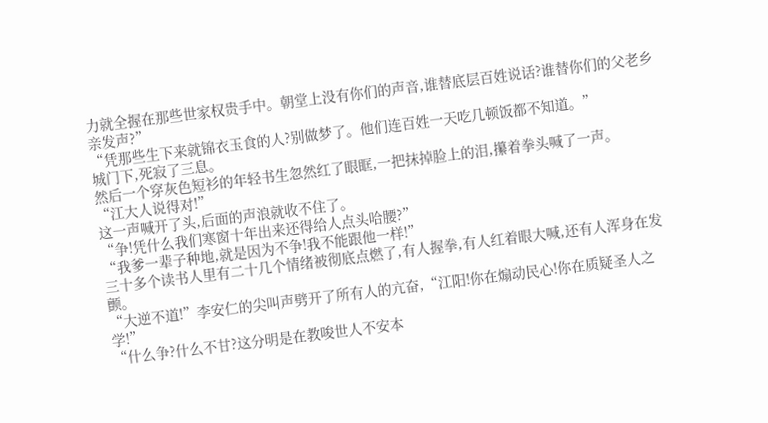力就全握在那些世家权贵手中。朝堂上没有你们的声音,谁替底层百姓说话?谁替你们的父老乡亲发声?”
“凭那些生下来就锦衣玉食的人?别做梦了。他们连百姓一天吃几顿饭都不知道。”
城门下,死寂了三息。
然后一个穿灰色短衫的年轻书生忽然红了眼眶,一把抹掉脸上的泪,攥着拳头喊了一声。
“江大人说得对!”
这一声喊开了头,后面的声浪就收不住了。
“争!凭什么我们寒窗十年出来还得给人点头哈腰?”
“我爹一辈子种地,就是因为不争!我不能跟他一样!”
三十多个读书人里有二十几个情绪被彻底点燃了,有人握拳,有人红着眼大喊,还有人浑身在发颤。
“大逆不道!”李安仁的尖叫声劈开了所有人的亢奋,“江阳!你在煽动民心!你在质疑圣人之学!”
“什么争?什么不甘?这分明是在教唆世人不安本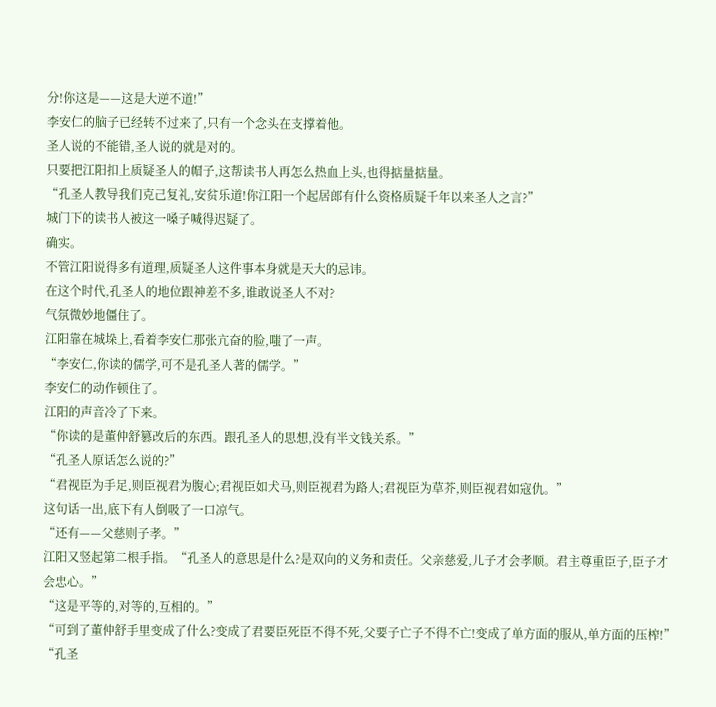分!你这是——这是大逆不道!”
李安仁的脑子已经转不过来了,只有一个念头在支撑着他。
圣人说的不能错,圣人说的就是对的。
只要把江阳扣上质疑圣人的帽子,这帮读书人再怎么热血上头,也得掂量掂量。
“孔圣人教导我们克己复礼,安贫乐道!你江阳一个起居郎有什么资格质疑千年以来圣人之言?”
城门下的读书人被这一嗓子喊得迟疑了。
确实。
不管江阳说得多有道理,质疑圣人这件事本身就是天大的忌讳。
在这个时代,孔圣人的地位跟神差不多,谁敢说圣人不对?
气氛微妙地僵住了。
江阳靠在城垛上,看着李安仁那张亢奋的脸,嗤了一声。
“李安仁,你读的儒学,可不是孔圣人著的儒学。”
李安仁的动作顿住了。
江阳的声音冷了下来。
“你读的是董仲舒篡改后的东西。跟孔圣人的思想,没有半文钱关系。”
“孔圣人原话怎么说的?”
“君视臣为手足,则臣视君为腹心;君视臣如犬马,则臣视君为路人;君视臣为草芥,则臣视君如寇仇。”
这句话一出,底下有人倒吸了一口凉气。
“还有——父慈则子孝。”
江阳又竖起第二根手指。“孔圣人的意思是什么?是双向的义务和责任。父亲慈爱,儿子才会孝顺。君主尊重臣子,臣子才会忠心。”
“这是平等的,对等的,互相的。”
“可到了董仲舒手里变成了什么?变成了君要臣死臣不得不死,父要子亡子不得不亡!变成了单方面的服从,单方面的压榨!”
“孔圣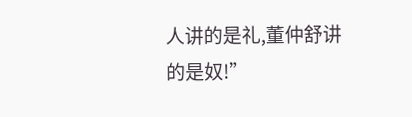人讲的是礼,董仲舒讲的是奴!”